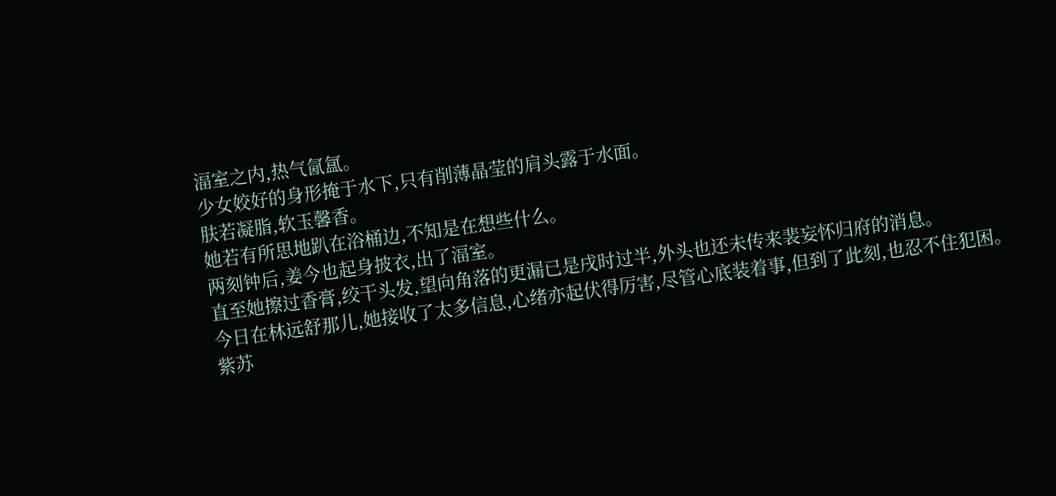湢室之内,热气氤氲。
少女姣好的身形掩于水下,只有削薄晶莹的肩头露于水面。
肤若凝脂,软玉馨香。
她若有所思地趴在浴桶边,不知是在想些什么。
两刻钟后,姜今也起身披衣,出了湢室。
直至她擦过香膏,绞干头发,望向角落的更漏已是戌时过半,外头也还未传来裴妄怀归府的消息。
今日在林远舒那儿,她接收了太多信息,心绪亦起伏得厉害,尽管心底装着事,但到了此刻,也忍不住犯困。
紫苏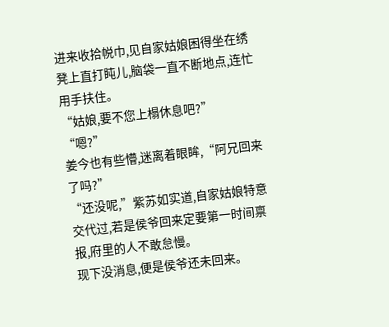进来收拾帨巾,见自家姑娘困得坐在绣凳上直打盹儿,脑袋一直不断地点,连忙用手扶住。
“姑娘,要不您上榻休息吧?”
“嗯?”
姜今也有些懵,迷离着眼眸,“阿兄回来了吗?”
“还没呢,”紫苏如实道,自家姑娘特意交代过,若是侯爷回来定要第一时间禀报,府里的人不敢怠慢。
现下没消息,便是侯爷还未回来。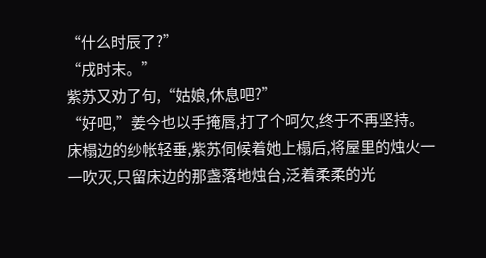“什么时辰了?”
“戌时末。”
紫苏又劝了句,“姑娘,休息吧?”
“好吧,”姜今也以手掩唇,打了个呵欠,终于不再坚持。
床榻边的纱帐轻垂,紫苏伺候着她上榻后,将屋里的烛火一一吹灭,只留床边的那盏落地烛台,泛着柔柔的光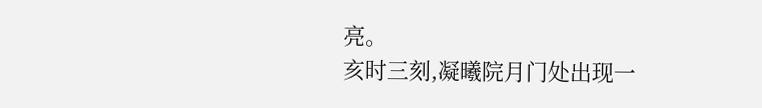亮。
亥时三刻,凝曦院月门处出现一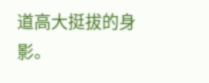道高大挺拔的身影。